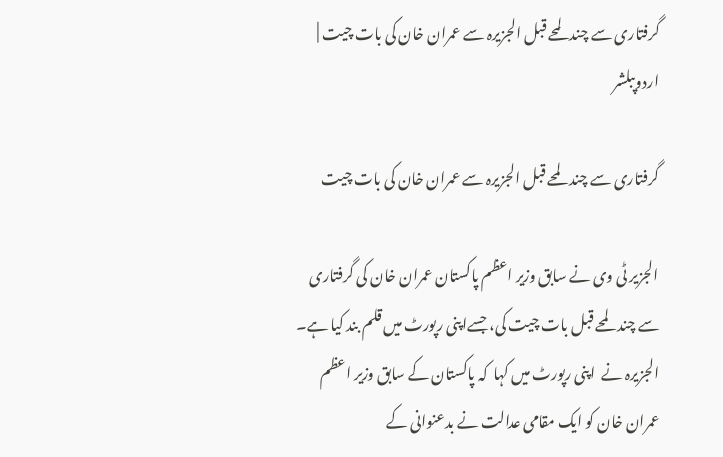گرفتاری سے چند لمحے قبل الجزیرہ سے عمران خان کی بات چیت | اردوپبلشر

گرفتاری سے چند لمحے قبل الجزیرہ سے عمران خان کی بات چیت

الجزیر ٹی وی نے سابق وزیر اعظم پاکستان عمران خان کی گرفتاری سے چند لمحے قبل بات چیت کی، جسےاپنی رپورٹ میں قلم بند کیا ہے۔ الجزیرہ نے  اپنی رپورٹ میں کہا  کہ پاکستان کے سابق وزیر اعظم عمران خان کو ایک مقامی عدالت نے بدعنوانی کے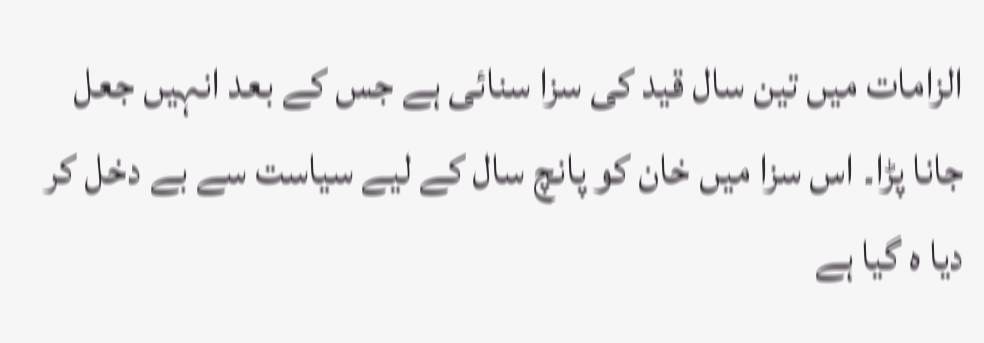الزامات میں تین سال قید کی سزا سنائی ہے جس کے بعد انہیں جعل جانا پڑا۔ اس سزا میں خان کو پانچ سال کے لیے سیاست سے بے دخل کر دیا ہ گیا ہے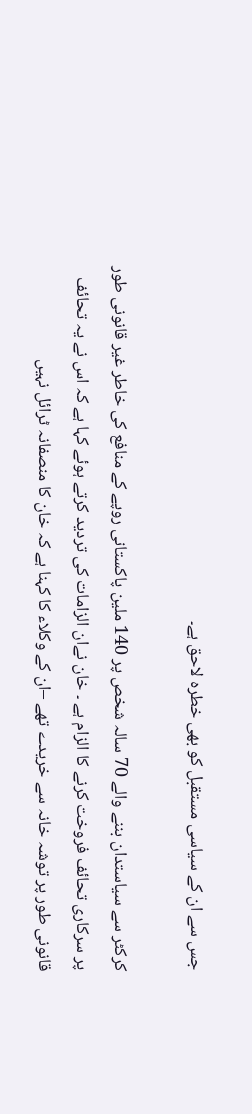جس سے ان کے سیاسی مستقبل کو بھی خطرہ لاحق ہے۔

کرکٹر سے سیاستدان بننے والے 70 سالہ شخص پر 140 ملین پاکستانی روپے کے منافع کی خاطر غیر قانونی طور پر سرکاری تحائف فروخت کرنے کا الزام ہے ۔ خان نےان الزامات کی تردید کرتے ہوئے کہا ہے کہ اس نے یہ تحائف قانونی طور پر توشہ خانہ سے خریدے تھے –ان کے وکلاء کا کہنا ہے کہ خان کا منصفانہ ٹرائل نہیں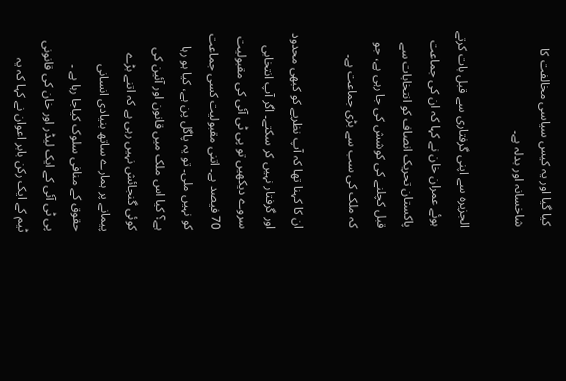کیا گیا اور یہ کیس سیاسی مخالفت کا شاخسانہ اور بدلہ ہے۔

الجزیرہ سے اپنی گرفتاری سے قبل بات کرتے ہوئے عمران خان نے کہا کہ ان کی جماعت پاکستان تحریک انصاف کو انتخابات سے قبل کچلنے کی کوشش کی جا رہی ہے، جو کہ ملک کی سب سے بڑی جماعت ہے۔

ان کا کہنا تھا کہ آپ نظریے کو کبھی محدود اور گرفتار نہیں کر سکتے۔ اگر آپ انتخابی سروے دیکھیں تو پی ٹی آئی کی مقبولیت 70 فیصد ہے۔ اتنی مقبولیت کسی جماعت کو نہیں ملی۔ تو یہ پاگل پن ہے، کیا ہو رہا ہے؟ کیا اس ملک میں قانون اور آئین کی کوئی گنجائش نہیں رہی ہے کہ اتنے بڑے پیمانے پر ہمارے ساتھ بنیادی انسانی حقوق کے منافی سلوک کیاجا رہا ہے ۔
پی ٹی آئی کے ایک لیڈر اور خان کی قانونی ٹیم کے ایک رکن بابر اعوان نے کہا کہ یہ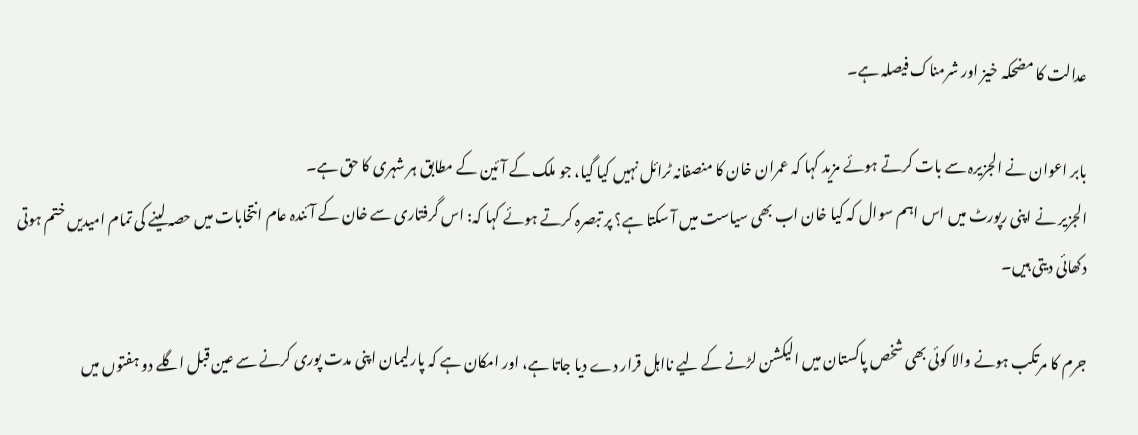عدالت کا مضحکہ خیز اور شرمناک فیصلہ ہے۔

بابر اعوان نے الجزیرہ سے بات کرتے ہوئے مزید کہا کہ عمران خان کا منصفانہ ٹرائل نہیں کیا گیا، جو ملک کے آئین کے مطابق ہر شہری کا حق ہے۔
الجزیر نے اپنی رپورٹ میں اس اہم سوال کہ کیا خان اب بھی سیاست میں آ سکتا ہے؟ پر تبصرہ کرتے ہوئے کہا کہ: اس گرفتاری سے خان کے آئندہ عام انتخابات میں حصہ لینے کی تمام امیدیں ختم ہوتی دکھائی دیتی ہیں۔

جرم کا مرتکب ہونے والا کوئی بھی شخص پاکستان میں الیکشن لڑنے کے لیے نااہل قرار دے دیا جاتا ہے، اور امکان ہے کہ پارلیمان اپنی مدت پوری کرنے سے عین قبل اگلے دو ہفتوں میں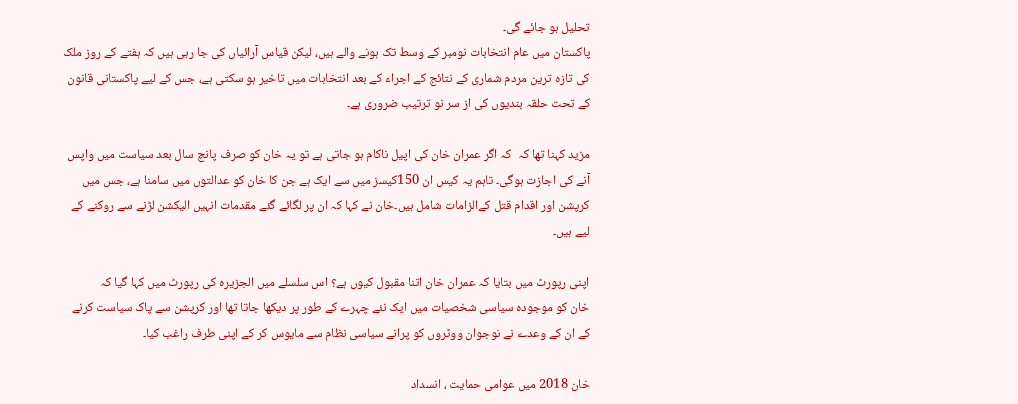تحلیل ہو جائے گی۔
پاکستان میں عام انتخابات نومبر کے وسط تک ہونے والے ہیں، لیکن قیاس آرائیاں کی جا رہی ہیں کہ ہفتے کے روز ملک کی تازہ ترین مردم شماری کے نتائج کے اجراء کے بعد انتخابات میں تاخیر ہو سکتی ہے، جس کے لیے پاکستانی قانون کے تحت حلقہ بندیوں کی از سر نو ترتیب ضروری ہے۔

مزید کہنا تھا کہ  کہ اگر عمران خان کی اپیل ناکام ہو جاتی ہے تو یہ خان کو صرف پانچ سال بعد سیاست میں واپس آنے کی اجازت ہوگی۔ تاہم یہ کیس ان 150کیسز میں سے ایک ہے جن کا خان کو عدالتوں میں سامنا ہے، جس میں کرپشن اور اقدام قتل کےالزامات شامل ہیں۔خان نے کہا کہ ان پر لگائے گئے مقدمات انہیں الیکشن لڑنے سے روکنے کے لیے ہیں۔

اپنی رپورٹ میں بتایا کہ عمران خان اتنا مقبول کیوں ہے؟ اس سلسلے میں الجزیرہ کی رپورٹ میں کہا گیا کہ
خان کو موجودہ سیاسی شخصیات میں ایک نئے چہرے کے طور پر دیکھا جاتا تھا اور کرپشن سے پاک سیاست کرنے کے ان کے وعدے نے نوجوان ووٹروں کو پرانے سیاسی نظام سے مایوس کر کے اپنی طرف راغب کیا۔

خان 2018 میں عوامی حمایت ، انسداد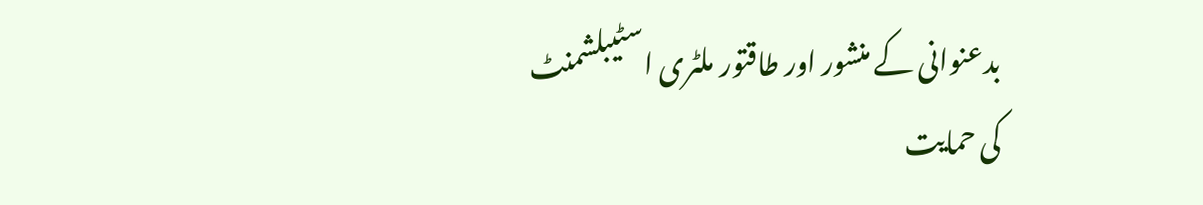بدعنوانی کے منشور اور طاقتور ملٹری اسٹیبلشمنٹ کی حمایت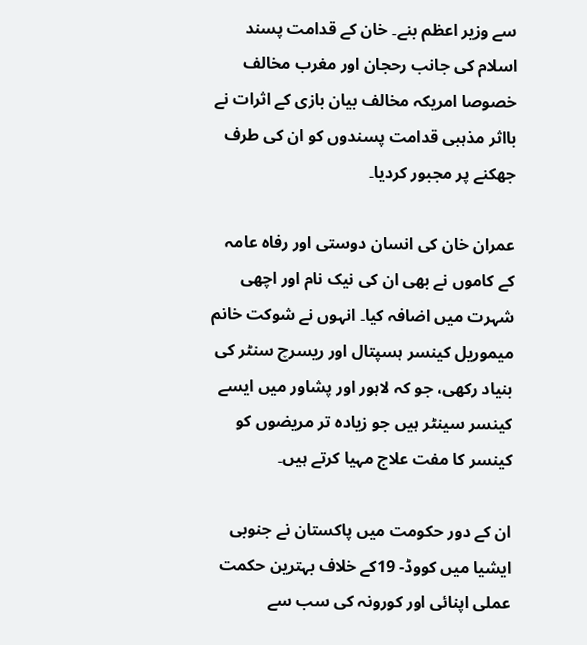سے وزیر اعظم بنے۔ خان کے قدامت پسند اسلام کی جانب رحجان اور مغرب مخالف خصوصا امریکہ مخالف بیان بازی کے اثرات نے بااثر مذہبی قدامت پسندوں کو ان کی طرف جھکنے پر مجبور کردیا۔

عمران خان کی انسان دوستی اور رفاہ عامہ کے کاموں نے بھی ان کی نیک نام اور اچھی شہرت میں اضافہ کیا۔ انہوں نے شوکت خانم میموریل کینسر ہسپتال اور ریسرچ سنٹر کی بنیاد رکھی، جو کہ لاہور اور پشاور میں ایسے کینسر سینٹر ہیں جو زیادہ تر مریضوں کو کینسر کا مفت علاج مہیا کرتے ہیں۔

ان کے دور حکومت میں پاکستان نے جنوبی ایشیا میں کووڈ- 19کے خلاف بہترین حکمت عملی اپنائی اور کورونہ کی سب سے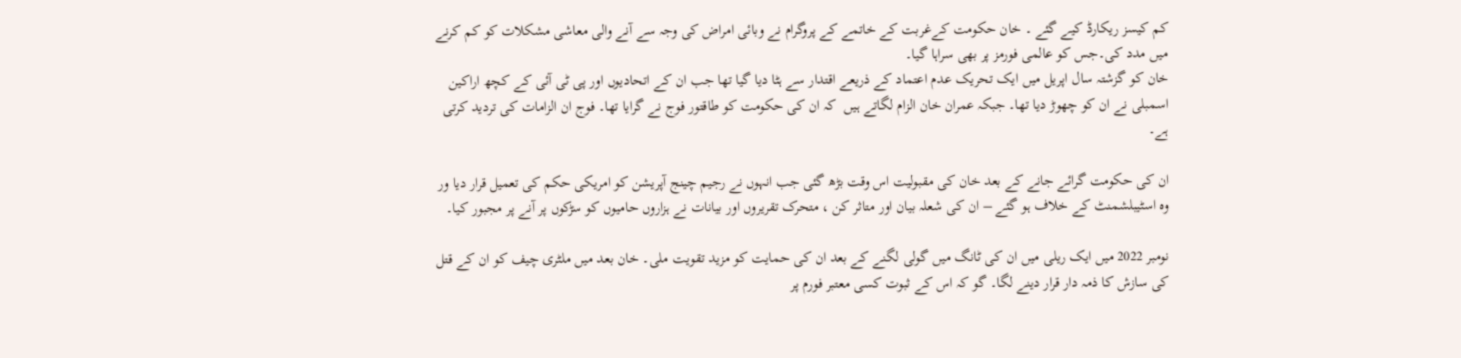کم کیسز ریکارڈ کیے گئے ۔ خان حکومت کےغربت کے خاتمے کے پروگرام نے وبائی امراض کی وجہ سے آنے والی معاشی مشکلات کو کم کرنے میں مدد کی۔جس کو عالمی فورمز پر بھی سراہا گیا۔
خان کو گزشتہ سال اپریل میں ایک تحریک عدم اعتماد کے ذریعے اقتدار سے ہٹا دیا گیا تھا جب ان کے اتحادیوں اور پی ٹی آئی کے کچھ اراکین اسمبلی نے ان کو چھوڑ دیا تھا۔ جبکہ عمران خان الزام لگاتے ہیں  کہ ان کی حکومت کو طاقتور فوج نے گرایا تھا۔ فوج ان الزامات کی تردید کرتی ہے۔

ان کی حکومت گرائے جانے کے بعد خان کی مقبولیت اس وقت بڑھ گئی جب انہوں نے رجیم چینج آپریشن کو امریکی حکم کی تعمیل قرار دیا ور وہ اسٹیبلشمنٹ کے خلاف ہو گئے – ان کی شعلہ بیان اور متاثر کن ، متحرک تقریروں اور بیانات نے ہزاروں حامیوں کو سڑکوں پر آنے پر مجبور کیا۔

نومبر 2022 میں ایک ریلی میں ان کی ٹانگ میں گولی لگنے کے بعد ان کی حمایت کو مزید تقویت ملی۔ خان بعد میں ملٹری چیف کو ان کے قتل کی سازش کا ذمہ دار قرار دینے لگا۔ گو کہ اس کے ثبوت کسی معتبر فورم پر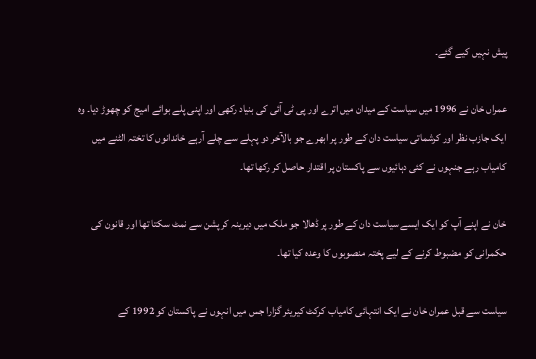پیش نہیں کیے گئے۔

عمراں خان نے 1996 میں سیاست کے میدان میں اترے اور پی ٹی آئی کی بنیاد رکھی اور اپنی پلے بوائے امیج کو چھوڑ دیا۔ وہ ایک جازب نظر اور کرشماتی سیاست دان کے طور پر ابھرے جو بالآخر دو پہلے سے چلے آرہے خاندانوں کا تختہ الٹنے میں کامیاب رہے جنہوں نے کئی دہائیوں سے پاکستان پر اقتدار حاصل کر رکھا تھا۔

خان نے اپنے آپ کو ایک ایسے سیاست دان کے طور پر ڈھالا جو ملک میں دیرینہ کرپشن سے نمٹ سکتا تھا اور قانون کی حکمرانی کو مضبوط کرنے کے لیے پختہ منصوبوں کا وعدہ کیا تھا۔

سیاست سے قبل عمران خان نے ایک انتہائی کامیاب کرکٹ کیریئر گزارا جس میں انہوں نے پاکستان کو 1992 کے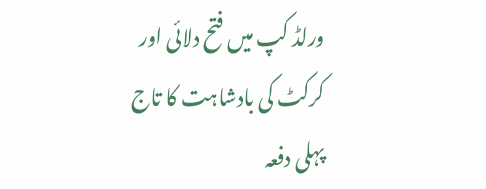ورلڈ کپ میں فتح دلائی اور کرکٹ کی بادشاہت کا تاج پہلی دفعہ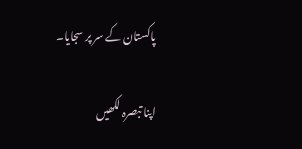پاکستان کے سر پر سجایا۔

اپنا تبصرہ لکھیں